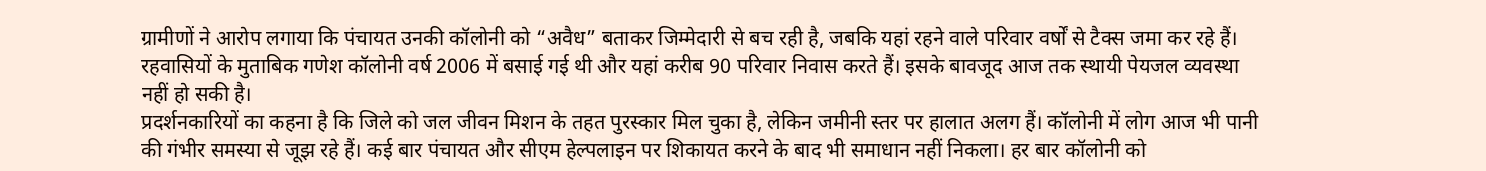ग्रामीणों ने आरोप लगाया कि पंचायत उनकी कॉलोनी को “अवैध” बताकर जिम्मेदारी से बच रही है, जबकि यहां रहने वाले परिवार वर्षों से टैक्स जमा कर रहे हैं। रहवासियों के मुताबिक गणेश कॉलोनी वर्ष 2006 में बसाई गई थी और यहां करीब 90 परिवार निवास करते हैं। इसके बावजूद आज तक स्थायी पेयजल व्यवस्था नहीं हो सकी है।
प्रदर्शनकारियों का कहना है कि जिले को जल जीवन मिशन के तहत पुरस्कार मिल चुका है, लेकिन जमीनी स्तर पर हालात अलग हैं। कॉलोनी में लोग आज भी पानी की गंभीर समस्या से जूझ रहे हैं। कई बार पंचायत और सीएम हेल्पलाइन पर शिकायत करने के बाद भी समाधान नहीं निकला। हर बार कॉलोनी को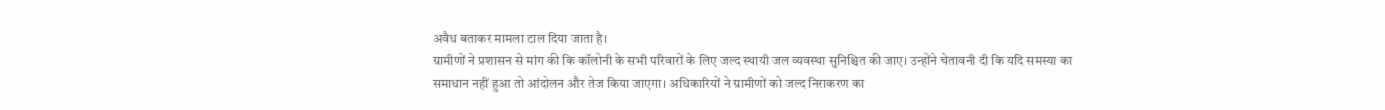अवैध बताकर मामला टाल दिया जाता है।
ग्रामीणों ने प्रशासन से मांग की कि कॉलोनी के सभी परिवारों के लिए जल्द स्थायी जल व्यवस्था सुनिश्चित की जाए। उन्होंने चेतावनी दी कि यदि समस्या का समाधान नहीं हुआ तो आंदोलन और तेज किया जाएगा। अधिकारियों ने ग्रामीणों को जल्द निराकरण का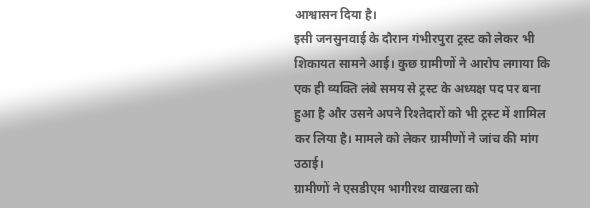आश्वासन दिया है।
इसी जनसुनवाई के दौरान गंभीरपुरा ट्रस्ट को लेकर भी शिकायत सामने आई। कुछ ग्रामीणों ने आरोप लगाया कि एक ही व्यक्ति लंबे समय से ट्रस्ट के अध्यक्ष पद पर बना हुआ है और उसने अपने रिश्तेदारों को भी ट्रस्ट में शामिल कर लिया है। मामले को लेकर ग्रामीणों ने जांच की मांग उठाई।
ग्रामीणों ने एसडीएम भागीरथ वाखला को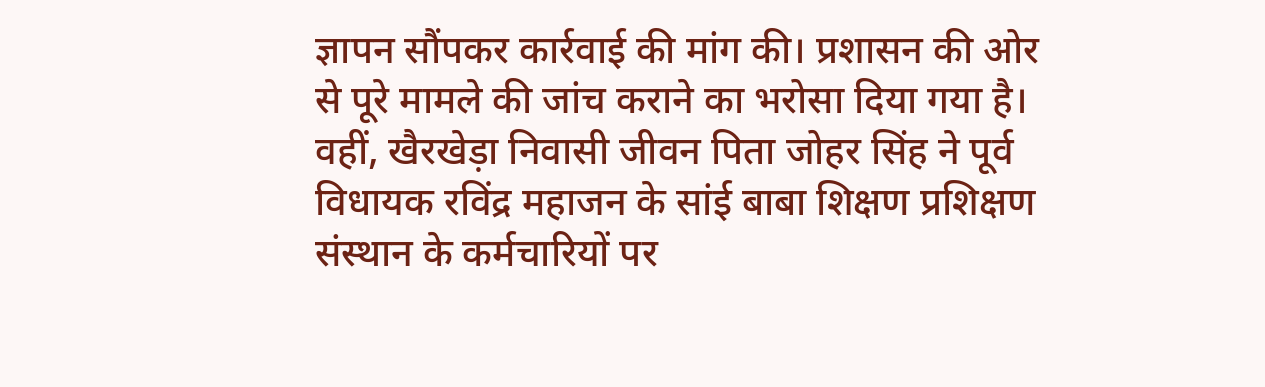ज्ञापन सौंपकर कार्रवाई की मांग की। प्रशासन की ओर से पूरे मामले की जांच कराने का भरोसा दिया गया है। वहीं, खैरखेड़ा निवासी जीवन पिता जोहर सिंह ने पूर्व विधायक रविंद्र महाजन के सांई बाबा शिक्षण प्रशिक्षण संस्थान के कर्मचारियों पर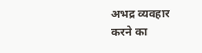अभद्र व्यवहार करने का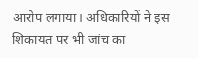आरोप लगाया। अधिकारियों ने इस शिकायत पर भी जांच का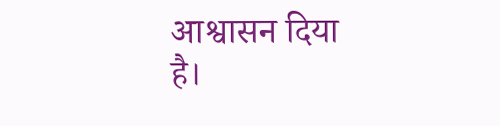आश्वासन दिया है।